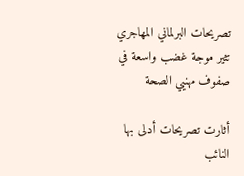تصريحات البرلماني المهاجري تثير موجة غضب واسعة في صفوف مهنيي الصحة

أثارت تصريحات أدلى بها النائب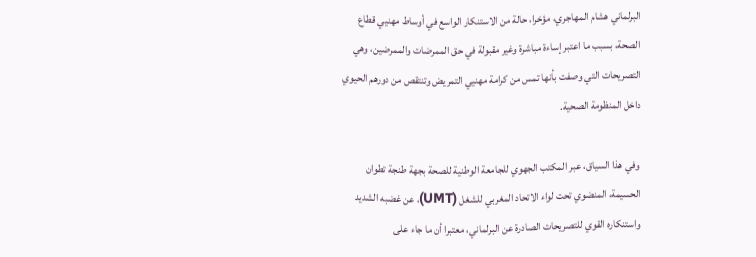البرلماني هشام المهاجري، مؤخرا، حالة من الاستنكار الواسع في أوساط مهنيي قطاع الصحة، بسبب ما اعتبر إساءة مباشرة وغير مقبولة في حق الممرضات والممرضين، وهي التصريحات التي وصفت بأنها تمس من كرامة مهنيي التمريض وتنتقص من دورهم الحيوي داخل المنظومة الصحية.

وفي هذا السياق، عبر المكتب الجهوي للجامعة الوطنية للصحة بجهة طنجة تطوان الحسيمة، المنضوي تحت لواء الاتحاد المغربي للشغل (UMT)، عن غضبه الشديد واستنكاره القوي للتصريحات الصادرة عن البرلماني، معتبرا أن ما جاء على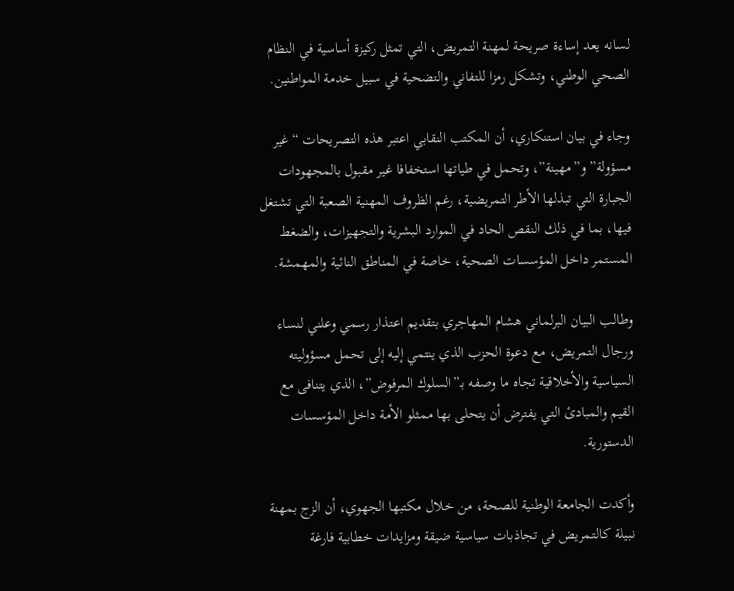لسانه يعد إساءة صريحة لمهنة التمريض، التي تمثل ركيزة أساسية في النظام الصحي الوطني، وتشكل رمزا للتفاني والتضحية في سبيل خدمة المواطنين.

وجاء في بيان استنكاري، أن المكتب النقابي اعتبر هذه التصريحات “غير مسؤولة” و”مهينة”، وتحمل في طياتها استخفافا غير مقبول بالمجهودات الجبارة التي تبذلها الأطر التمريضية، رغم الظروف المهنية الصعبة التي تشتغل فيها، بما في ذلك النقص الحاد في الموارد البشرية والتجهيزات، والضغط المستمر داخل المؤسسات الصحية، خاصة في المناطق النائية والمهمشة.

وطالب البيان البرلماني هشام المهاجري بتقديم اعتذار رسمي وعلني لنساء ورجال التمريض، مع دعوة الحزب الذي ينتمي إليه إلى تحمل مسؤوليته السياسية والأخلاقية تجاه ما وصفه بـ”السلوك المرفوض”، الذي يتنافى مع القيم والمبادئ التي يفترض أن يتحلى بها ممثلو الأمة داخل المؤسسات الدستورية.

وأكدت الجامعة الوطنية للصحة، من خلال مكتبها الجهوي، أن الزج بمهنة نبيلة كالتـمريض في تجاذبات سياسية ضيقة ومزايدات خطابية فارغة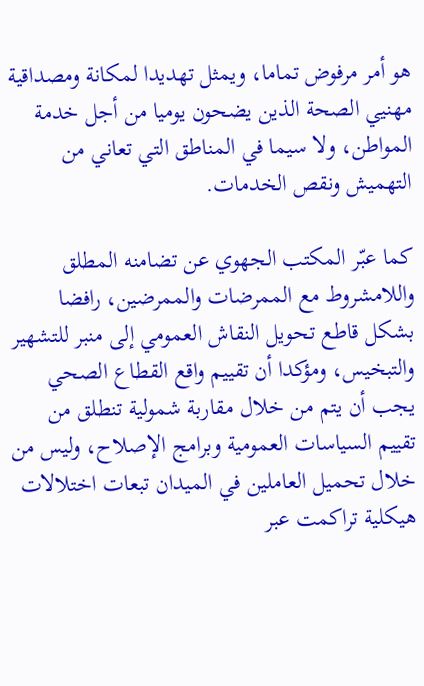هو أمر مرفوض تماما، ويمثل تهديدا لمكانة ومصداقية مهنيي الصحة الذين يضحون يوميا من أجل خدمة المواطن، ولا سيما في المناطق التي تعاني من التهميش ونقص الخدمات.

كما عبّر المكتب الجهوي عن تضامنه المطلق واللامشروط مع الممرضات والممرضين، رافضا بشكل قاطع تحويل النقاش العمومي إلى منبر للتشهير والتبخيس، ومؤكدا أن تقييم واقع القطاع الصحي يجب أن يتم من خلال مقاربة شمولية تنطلق من تقييم السياسات العمومية وبرامج الإصلاح، وليس من خلال تحميل العاملين في الميدان تبعات اختلالات هيكلية تراكمت عبر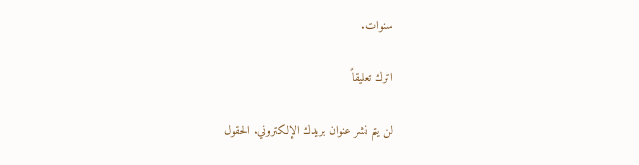سنوات.

اترك تعليقاً

لن يتم نشر عنوان بريدك الإلكتروني. الحقول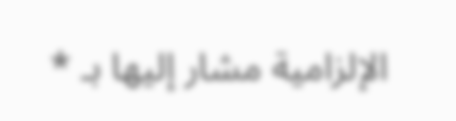الإلزامية مشار إليها بـ *